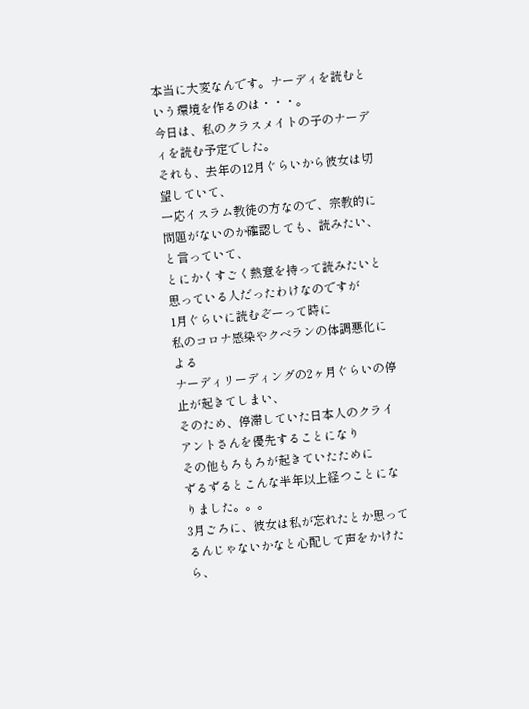本当に大変なんです。ナーディを読むという環境を作るのは・・・。
今日は、私のクラスメイトの子のナーディを読む予定でした。
それも、去年の12月ぐらいから彼女は切望していて、
一応イスラム教徒の方なので、宗教的に問題がないのか確認しても、読みたい、
と言っていて、
とにかくすごく熱意を持って読みたいと思っている人だったわけなのですが
1月ぐらいに読むぞーって時に
私のコロナ感染やクベランの体調悪化による
ナーディリーディングの2ヶ月ぐらいの停止が起きてしまい、
そのため、停滞していた日本人のクライアントさんを優先することになり
その他もろもろが起きていたために
ずるずるとこんな半年以上経つことになりました。。。
3月ごろに、彼女は私が忘れたとか思ってるんじゃないかなと心配して声をかけたら、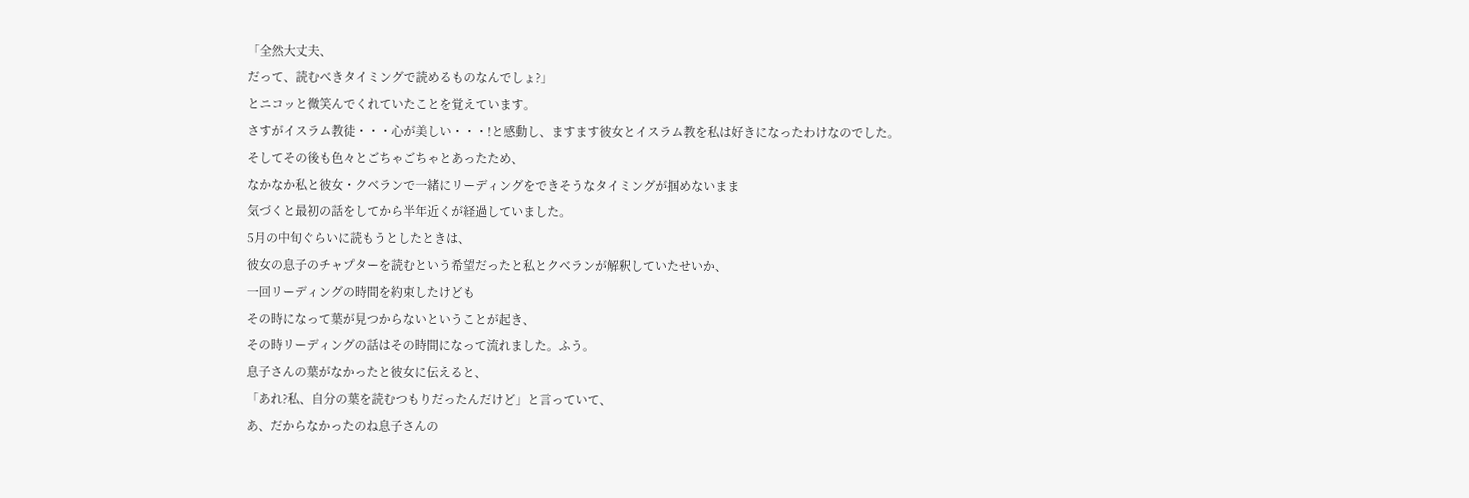「全然大丈夫、
だって、読むべきタイミングで読めるものなんでしょ?」
とニコッと微笑んでくれていたことを覚えています。
さすがイスラム教徒・・・心が美しい・・・!と感動し、ますます彼女とイスラム教を私は好きになったわけなのでした。
そしてその後も色々とごちゃごちゃとあったため、
なかなか私と彼女・クベランで一緒にリーディングをできそうなタイミングが掴めないまま
気づくと最初の話をしてから半年近くが経過していました。
5月の中旬ぐらいに読もうとしたときは、
彼女の息子のチャプターを読むという希望だったと私とクベランが解釈していたせいか、
一回リーディングの時間を約束したけども
その時になって葉が見つからないということが起き、
その時リーディングの話はその時間になって流れました。ふう。
息子さんの葉がなかったと彼女に伝えると、
「あれ?私、自分の葉を読むつもりだったんだけど」と言っていて、
あ、だからなかったのね息子さんの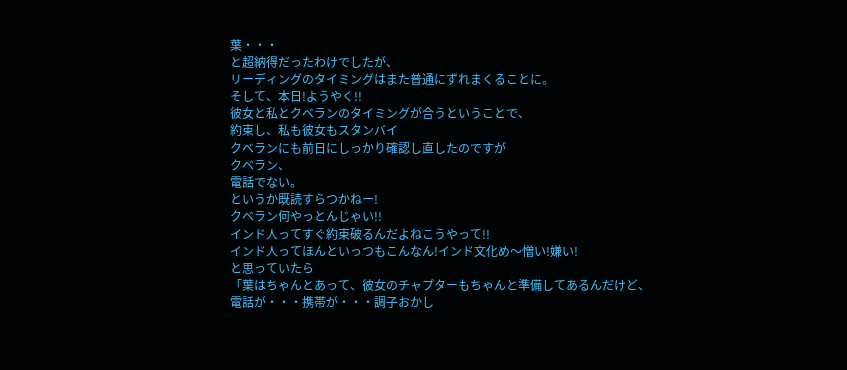葉・・・
と超納得だったわけでしたが、
リーディングのタイミングはまた普通にずれまくることに。
そして、本日!ようやく!!
彼女と私とクベランのタイミングが合うということで、
約束し、私も彼女もスタンバイ
クベランにも前日にしっかり確認し直したのですが
クベラン、
電話でない。
というか既読すらつかねー!
クベラン何やっとんじゃい!!
インド人ってすぐ約束破るんだよねこうやって!!
インド人ってほんといっつもこんなん!インド文化め〜憎い!嫌い!
と思っていたら
「葉はちゃんとあって、彼女のチャプターもちゃんと準備してあるんだけど、
電話が・・・携帯が・・・調子おかし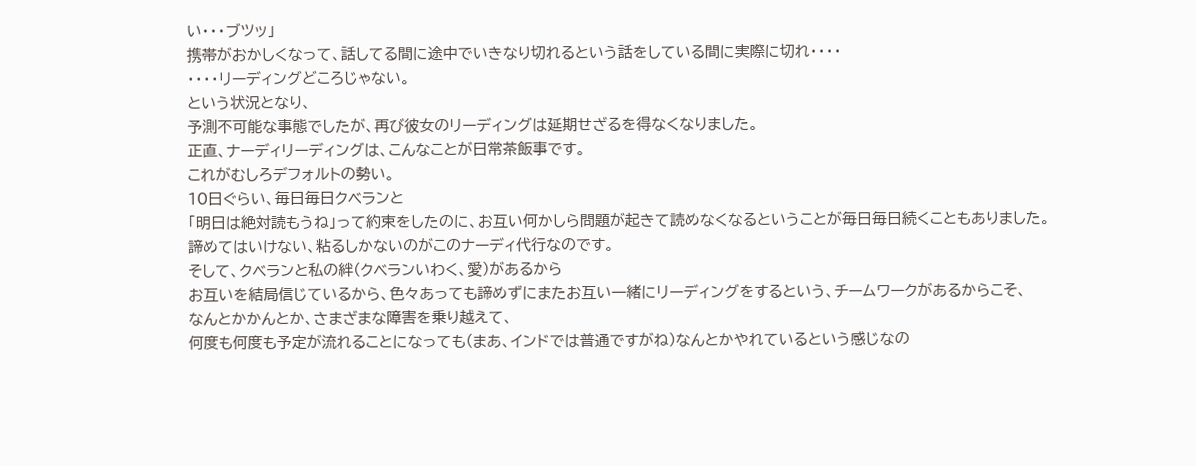い・・・ブツッ」
携帯がおかしくなって、話してる間に途中でいきなり切れるという話をしている間に実際に切れ・・・・
・・・・リーディングどころじゃない。
という状況となり、
予測不可能な事態でしたが、再び彼女のリーディングは延期せざるを得なくなりました。
正直、ナーディリーディングは、こんなことが日常茶飯事です。
これがむしろデフォルトの勢い。
10日ぐらい、毎日毎日クベランと
「明日は絶対読もうね」って約束をしたのに、お互い何かしら問題が起きて読めなくなるということが毎日毎日続くこともありました。
諦めてはいけない、粘るしかないのがこのナーディ代行なのです。
そして、クベランと私の絆(クベランいわく、愛)があるから
お互いを結局信じているから、色々あっても諦めずにまたお互い一緒にリーディングをするという、チームワークがあるからこそ、
なんとかかんとか、さまざまな障害を乗り越えて、
何度も何度も予定が流れることになっても(まあ、インドでは普通ですがね)なんとかやれているという感じなの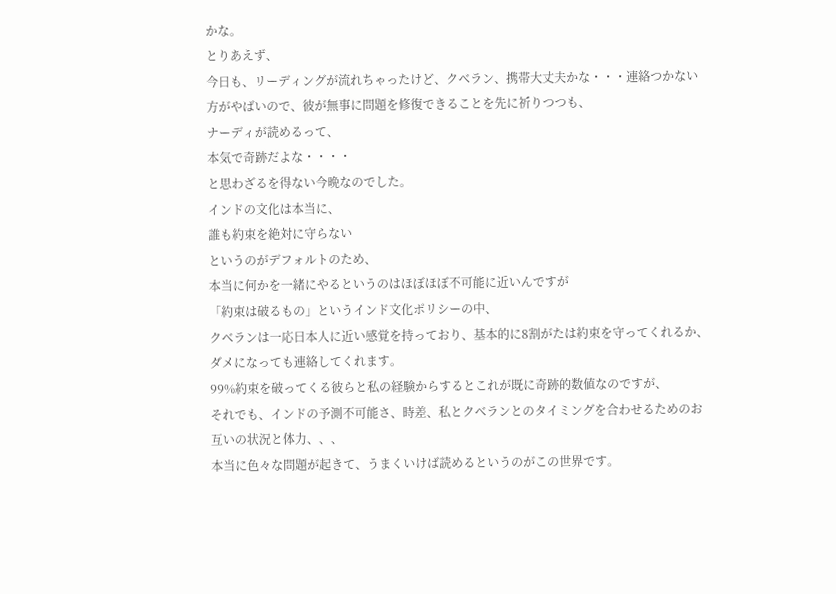かな。
とりあえず、
今日も、リーディングが流れちゃったけど、クベラン、携帯大丈夫かな・・・連絡つかない方がやばいので、彼が無事に問題を修復できることを先に祈りつつも、
ナーディが読めるって、
本気で奇跡だよな・・・・
と思わざるを得ない今晩なのでした。
インドの文化は本当に、
誰も約束を絶対に守らない
というのがデフォルトのため、
本当に何かを一緒にやるというのはほぼほぼ不可能に近いんですが
「約束は破るもの」というインド文化ポリシーの中、
クベランは一応日本人に近い感覚を持っており、基本的に8割がたは約束を守ってくれるか、ダメになっても連絡してくれます。
99%約束を破ってくる彼らと私の経験からするとこれが既に奇跡的数値なのですが、
それでも、インドの予測不可能さ、時差、私とクベランとのタイミングを合わせるためのお互いの状況と体力、、、
本当に色々な問題が起きて、うまくいけば読めるというのがこの世界です。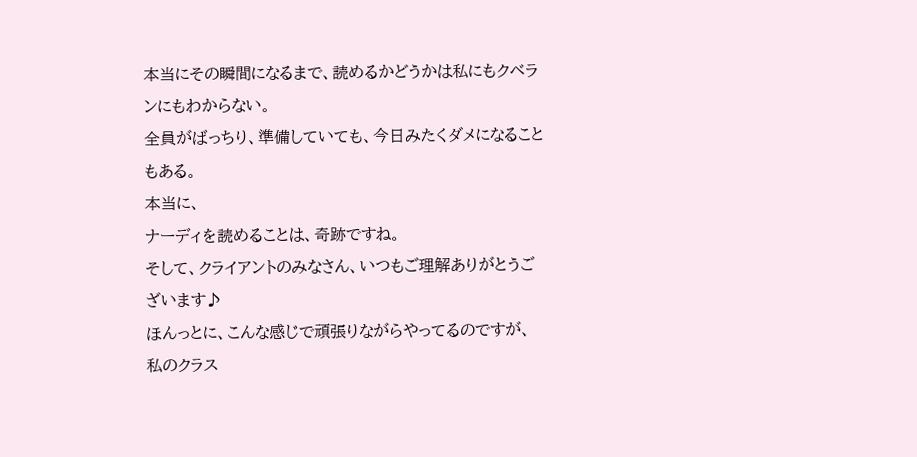本当にその瞬間になるまで、読めるかどうかは私にもクベランにもわからない。
全員がばっちり、準備していても、今日みたくダメになることもある。
本当に、
ナーディを読めることは、奇跡ですね。
そして、クライアントのみなさん、いつもご理解ありがとうございます♪
ほんっとに、こんな感じで頑張りながらやってるのですが、
私のクラス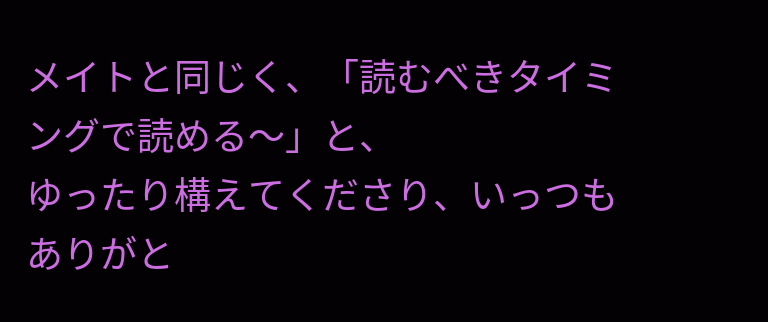メイトと同じく、「読むべきタイミングで読める〜」と、
ゆったり構えてくださり、いっつもありがと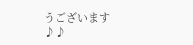うございます♪♪